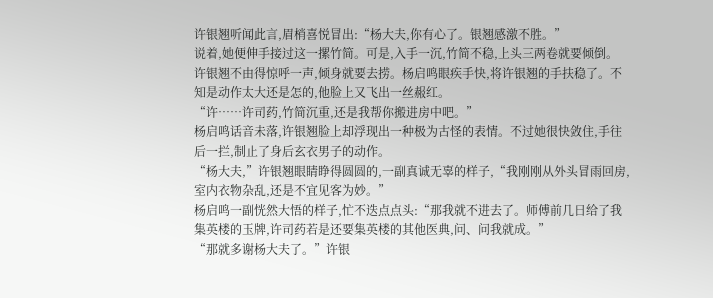许银翘听闻此言,眉梢喜悦冒出:“杨大夫,你有心了。银翘感激不胜。”
说着,她便伸手接过这一摞竹简。可是,入手一沉,竹简不稳,上头三两卷就要倾倒。
许银翘不由得惊呼一声,倾身就要去捞。杨启鸣眼疾手快,将许银翘的手扶稳了。不知是动作太大还是怎的,他脸上又飞出一丝赧红。
“许……许司药,竹简沉重,还是我帮你搬进房中吧。”
杨启鸣话音未落,许银翘脸上却浮现出一种极为古怪的表情。不过她很快敛住,手往后一拦,制止了身后玄衣男子的动作。
“杨大夫,”许银翘眼睛睁得圆圆的,一副真诚无辜的样子,“我刚刚从外头冒雨回房,室内衣物杂乱,还是不宜见客为妙。”
杨启鸣一副恍然大悟的样子,忙不迭点点头:“那我就不进去了。师傅前几日给了我集英楼的玉牌,许司药若是还要集英楼的其他医典,问、问我就成。”
“那就多谢杨大夫了。”许银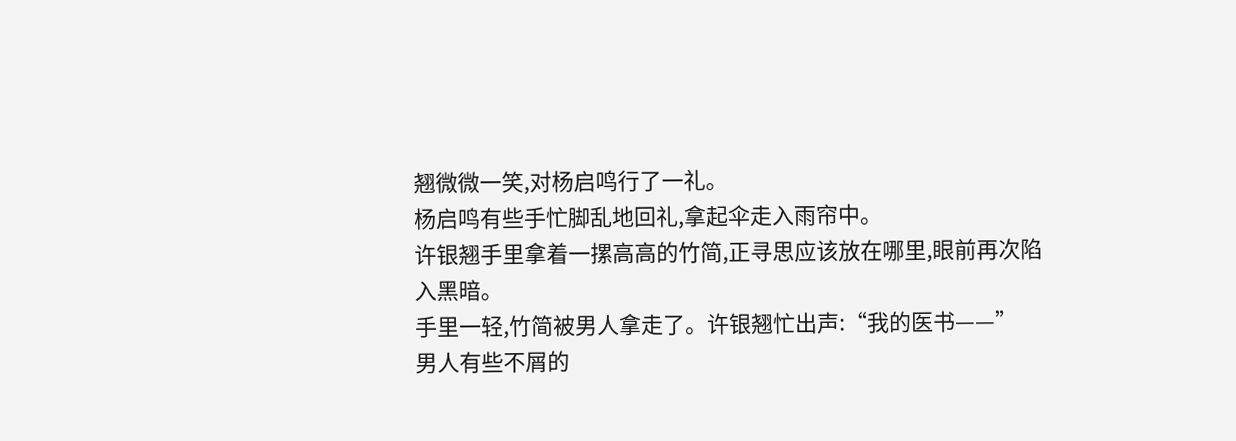翘微微一笑,对杨启鸣行了一礼。
杨启鸣有些手忙脚乱地回礼,拿起伞走入雨帘中。
许银翘手里拿着一摞高高的竹简,正寻思应该放在哪里,眼前再次陷入黑暗。
手里一轻,竹简被男人拿走了。许银翘忙出声:“我的医书——”
男人有些不屑的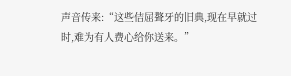声音传来:“这些佶屈聱牙的旧典,现在早就过时,难为有人费心给你送来。”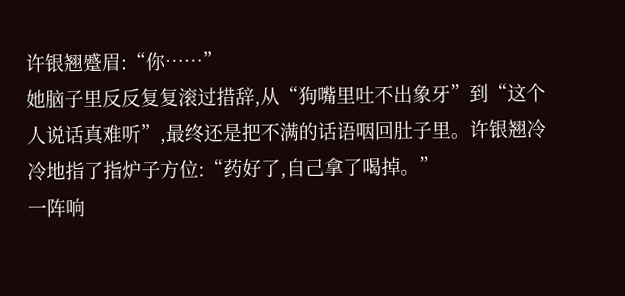许银翘蹙眉:“你……”
她脑子里反反复复滚过措辞,从“狗嘴里吐不出象牙”到“这个人说话真难听”,最终还是把不满的话语咽回肚子里。许银翘冷冷地指了指炉子方位:“药好了,自己拿了喝掉。”
一阵响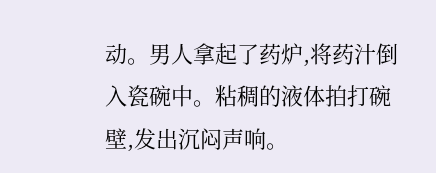动。男人拿起了药炉,将药汁倒入瓷碗中。粘稠的液体拍打碗壁,发出沉闷声响。